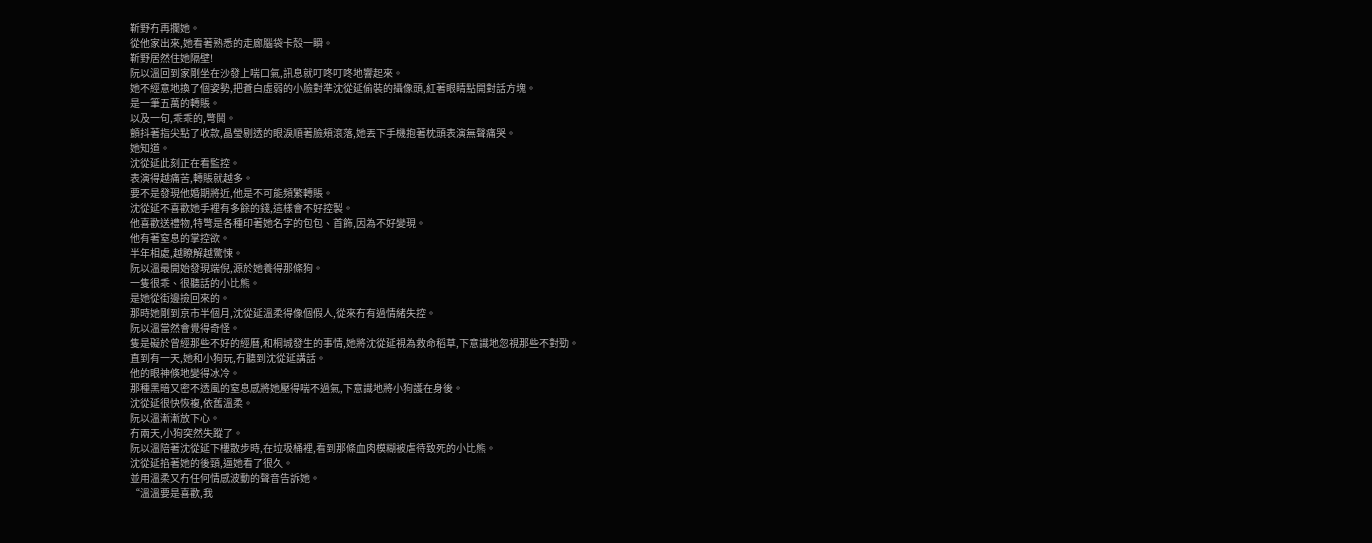靳野冇再攔她。
從他家出來,她看著熟悉的走廊腦袋卡殼一瞬。
靳野居然住她隔壁!
阮以溫回到家剛坐在沙發上喘口氣,訊息就叮咚叮咚地響起來。
她不經意地換了個姿勢,把蒼白虛弱的小臉對準沈從延偷裝的攝像頭,紅著眼睛點開對話方塊。
是一筆五萬的轉賬。
以及一句,乖乖的,彆鬨。
顫抖著指尖點了收款,晶瑩剔透的眼淚順著臉頰滾落,她丟下手機抱著枕頭表演無聲痛哭。
她知道。
沈從延此刻正在看監控。
表演得越痛苦,轉賬就越多。
要不是發現他婚期將近,他是不可能頻繁轉賬。
沈從延不喜歡她手裡有多餘的錢,這樣會不好控製。
他喜歡送禮物,特彆是各種印著她名字的包包、首飾,因為不好變現。
他有著窒息的掌控欲。
半年相處,越瞭解越驚悚。
阮以溫最開始發現端倪,源於她養得那條狗。
一隻很乖、很聽話的小比熊。
是她從街邊撿回來的。
那時她剛到京市半個月,沈從延溫柔得像個假人,從來冇有過情緒失控。
阮以溫當然會覺得奇怪。
隻是礙於曾經那些不好的經曆,和桐城發生的事情,她將沈從延視為救命稻草,下意識地忽視那些不對勁。
直到有一天,她和小狗玩,冇聽到沈從延講話。
他的眼神倏地變得冰冷。
那種黑暗又密不透風的窒息感將她壓得喘不過氣,下意識地將小狗護在身後。
沈從延很快恢複,依舊溫柔。
阮以溫漸漸放下心。
冇兩天,小狗突然失蹤了。
阮以溫陪著沈從延下樓散步時,在垃圾桶裡,看到那條血肉模糊被虐待致死的小比熊。
沈從延掐著她的後頸,逼她看了很久。
並用溫柔又冇任何情感波動的聲音告訴她。
“溫溫要是喜歡,我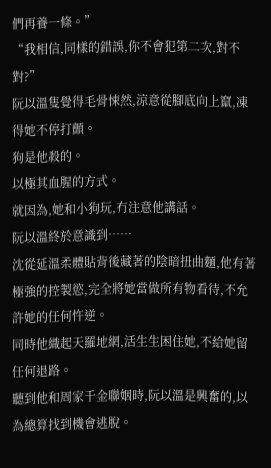們再養一條。”
“我相信,同樣的錯誤,你不會犯第二次,對不對?”
阮以溫隻覺得毛骨悚然,涼意從腳底向上竄,凍得她不停打顫。
狗是他殺的。
以極其血腥的方式。
就因為,她和小狗玩,冇注意他講話。
阮以溫終於意識到……
沈從延溫柔體貼背後藏著的陰暗扭曲麵,他有著極強的控製慾,完全將她當做所有物看待,不允許她的任何忤逆。
同時他織起天羅地網,活生生困住她,不給她留任何退路。
聽到他和周家千金聯姻時,阮以溫是興奮的,以為總算找到機會逃脫。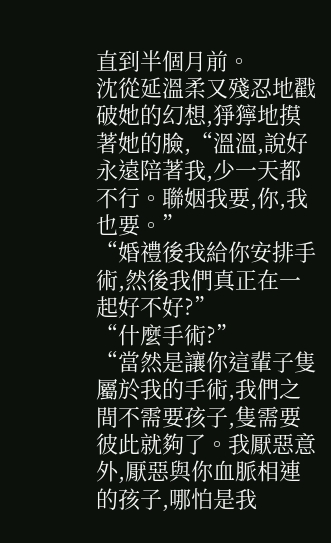直到半個月前。
沈從延溫柔又殘忍地戳破她的幻想,猙獰地摸著她的臉,“溫溫,說好永遠陪著我,少一天都不行。聯姻我要,你,我也要。”
“婚禮後我給你安排手術,然後我們真正在一起好不好?”
“什麼手術?”
“當然是讓你這輩子隻屬於我的手術,我們之間不需要孩子,隻需要彼此就夠了。我厭惡意外,厭惡與你血脈相連的孩子,哪怕是我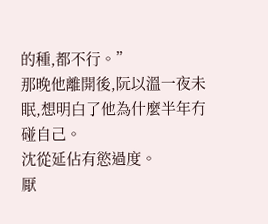的種,都不行。”
那晚他離開後,阮以溫一夜未眠,想明白了他為什麼半年冇碰自己。
沈從延佔有慾過度。
厭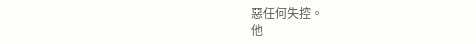惡任何失控。
他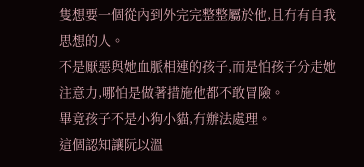隻想要一個從內到外完完整整屬於他,且冇有自我思想的人。
不是厭惡與她血脈相連的孩子,而是怕孩子分走她注意力,哪怕是做著措施他都不敢冒險。
畢竟孩子不是小狗小貓,冇辦法處理。
這個認知讓阮以溫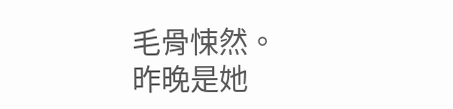毛骨悚然。
昨晚是她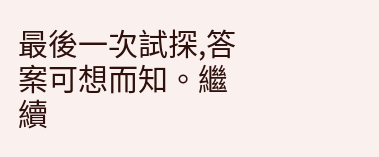最後一次試探,答案可想而知。繼續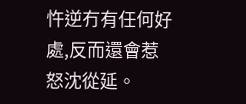忤逆冇有任何好處,反而還會惹怒沈從延。